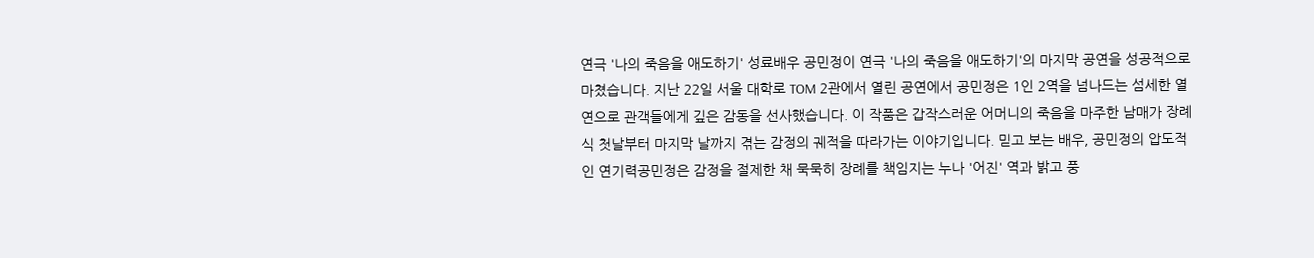연극 '나의 죽음을 애도하기' 성료배우 공민정이 연극 '나의 죽음을 애도하기'의 마지막 공연을 성공적으로 마쳤습니다. 지난 22일 서울 대학로 TOM 2관에서 열린 공연에서 공민정은 1인 2역을 넘나드는 섬세한 열연으로 관객들에게 깊은 감동을 선사했습니다. 이 작품은 갑작스러운 어머니의 죽음을 마주한 남매가 장례식 첫날부터 마지막 날까지 겪는 감정의 궤적을 따라가는 이야기입니다. 믿고 보는 배우, 공민정의 압도적인 연기력공민정은 감정을 절제한 채 묵묵히 장례를 책임지는 누나 '어진' 역과 밝고 풍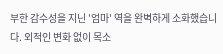부한 감수성을 지닌 '엄마' 역을 완벽하게 소화했습니다. 외적인 변화 없이 목소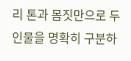리 톤과 몸짓만으로 두 인물을 명확히 구분하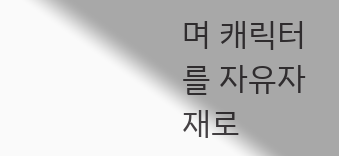며 캐릭터를 자유자재로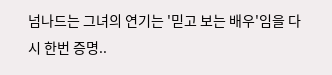넘나드는 그녀의 연기는 '믿고 보는 배우'임을 다시 한번 증명..